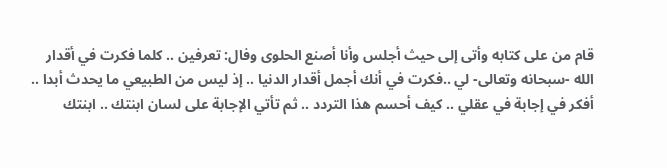قام من على كتابه وأتى إلى حيث أجلس وأنا أصنع الحلوى وفال: تعرفين .. كلما فكرت في أقدار الله -سبحانه وتعالى- لي ..فكرت في أنك أجمل أقدار الدنيا .. إذ ليس من الطبيعي ما يحدث أبدا .. أفكر في إجابة في عقلي .. كيف أحسم هذا التردد .. ثم تأتي الإجابة على لسان ابنتك .. ابنتك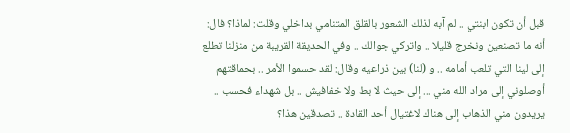قبل أن تكون ابنتي .. لم آبه لذلك الشعور بالقلق المتنامي بداخلي وقلت: لماذا؟ فال: أنه ما تصنعين ونخرج قليلا .. واتركي جوالك .. وفي الحديقة القريبة من منزلنا تطلع إلى لينا التي تلعب أمامه .. و (لنا) بين ذراعيه وقال: لقد حسموا الأمر .. بحماقتهم أوصلوني إلى مراد الله مني ... إلى حيث لا بط ولا خفافيش .. بل شهداء فحسب .. يريدون مني الذهاب إلى هناك لاغتيال أحد القادة .. تصدقين هذا؟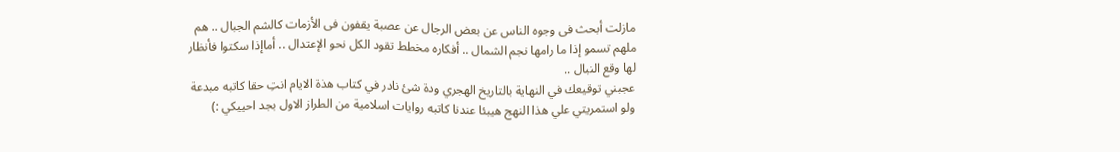مازلت أبحث فى وجوه الناس عن بعض الرجال عن عصبة يقفون فى الأزمات كالشم الجبال .. هم ملهم تسمو إذا ما رامها نجم الشمال .. أفكاره مخطط تقود الكل نحو الإعتدال .. أماإذا سكتوا فأنظار لها وقع النبال ..
عجبني توقيعك في النهاية بالتاريخ الهجري ودة شئ نادر في كتاب هذة الايام انتِ حقا كاتبه مبدعة ولو استمريتي علي هذا النهج هيبئا عندنا كاتبه روايات اسلامية من الطراز الاول بجد احييكي :)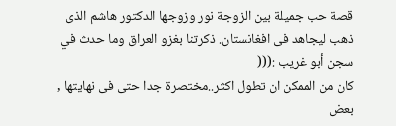قصة حب جميلة بين الزوجة نور وزوجها الدكتور هاشم الذى ذهب ليجاهد فى افغانستان. ذكرتنا بغزو العراق وما حدث في سجن أبو غريب :(((
كان من الممكن ان تطول اكثر..مختصرة جدا حتى فى نهايتها , بعض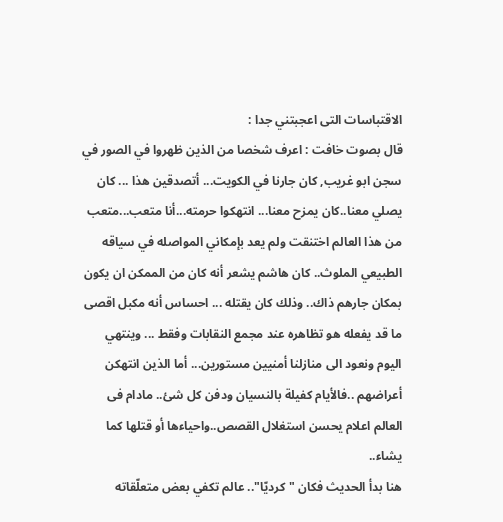الاقتباسات التى اعجبتني جدا :
قال بصوت خافت : اعرف شخصا من الذين ظهروا في الصور في سجن ابو غريب, كان جارنا في الكويت... أتصدقين هذا ... كان يصلي معنا..كان يمزح معنا... انتهكوا حرمته...أنا متعب...متعب من هذا العالم اختنقت ولم يعد بإمكاني المواصله في سياقه الطبيعي الملوث.. كان هاشم يشعر أنه كان من الممكن ان يكون بمكان جارهم ذاك.. وذلك كان يقتله ... احساس أنه مكبل اقصى ما قد يفعله هو تظاهره عند مجمع النقابات وفقط ... وينتهي اليوم ونعود الى منازلنا أمنيين مستورين... أما الذين انتهكن أعراضهم ..فالأيام كفيلة بالنسيان ودفن كل شئ.. مادام فى العالم اعلام يحسن استغلال القصص..واحياءها أو قتلها كما يشاء..
هنا بدأ الحديث فكان "كرديّا".. عالم تكفي بعض متعلّقاته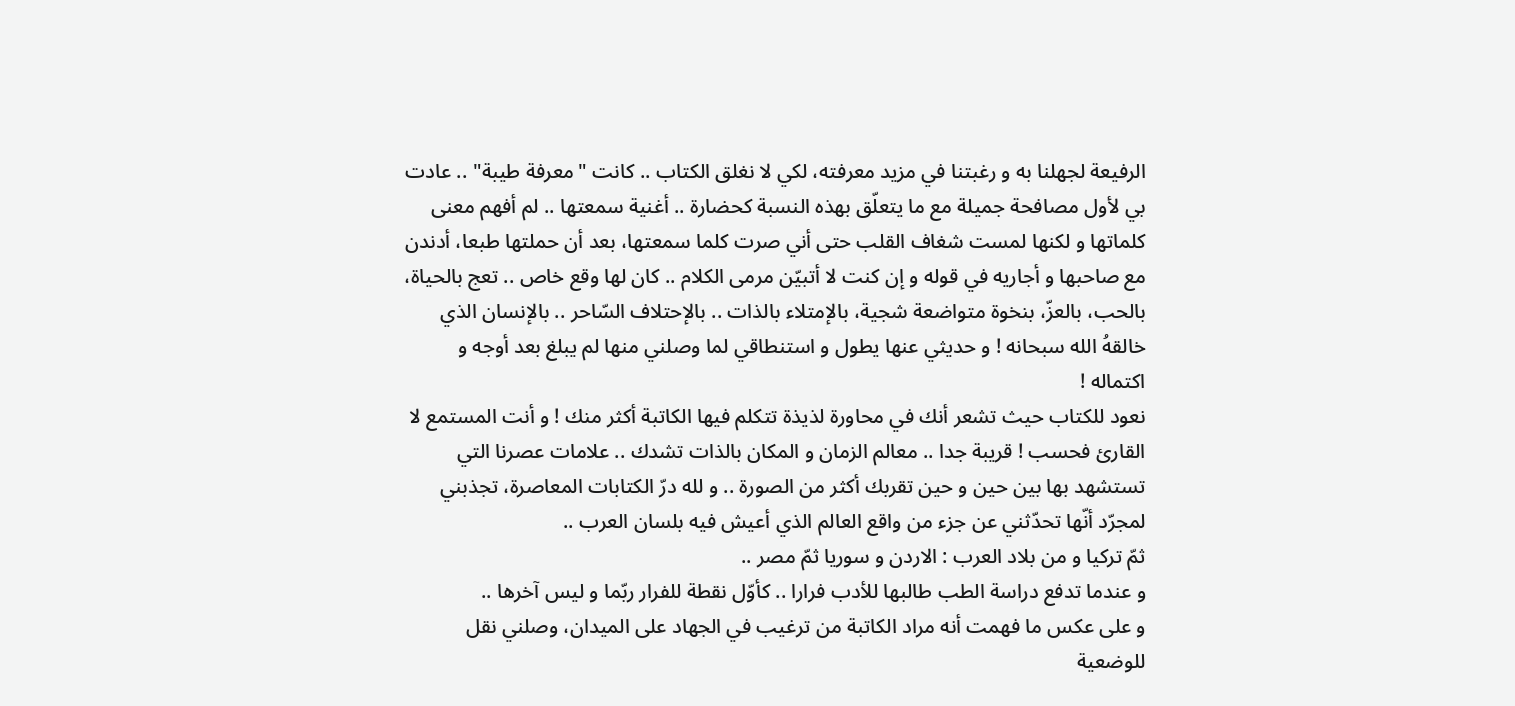الرفيعة لجهلنا به و رغبتنا في مزيد معرفته، لكي لا نغلق الكتاب .. كانت "معرفة طيبة" .. عادت بي لأول مصافحة جميلة مع ما يتعلّق بهذه النسبة كحضارة .. أغنية سمعتها .. لم أفهم معنى كلماتها و لكنها لمست شغاف القلب حتى أني صرت كلما سمعتها، بعد أن حملتها طبعا، أدندن مع صاحبها و أجاريه في قوله و إن كنت لا أتبيّن مرمى الكلام .. كان لها وقع خاص .. تعج بالحياة، بالحب، بالعزّ، بنخوة متواضعة شجية، بالإمتلاء بالذات .. بالإحتلاف السّاحر .. بالإنسان الذي خالقهُ الله سبحانه ! و حديثي عنها يطول و استنطاقي لما وصلني منها لم يبلغ بعد أوجه و اكتماله !
نعود للكتاب حيث تشعر أنك في محاورة لذيذة تتكلم فيها الكاتبة أكثر منك ! و أنت المستمع لا القارئ فحسب ! قريبة جدا .. معالم الزمان و المكان بالذات تشدك .. علامات عصرنا التي تستشهد بها بين حين و حين تقربك أكثر من الصورة .. و لله درّ الكتابات المعاصرة، تجذبني لمجرّد أنّها تحدّثني عن جزء من واقع العالم الذي أعيش فيه بلسان العرب ..
ثمّ تركيا و من بلاد العرب : الاردن و سوريا ثمّ مصر ..
و عندما تدفع دراسة الطب طالبها للأدب فرارا .. كأوّل نقطة للفرار ربّما و ليس آخرها ..
و على عكس ما فهمت أنه مراد الكاتبة من ترغيب في الجهاد على الميدان، وصلني نقل للوضعية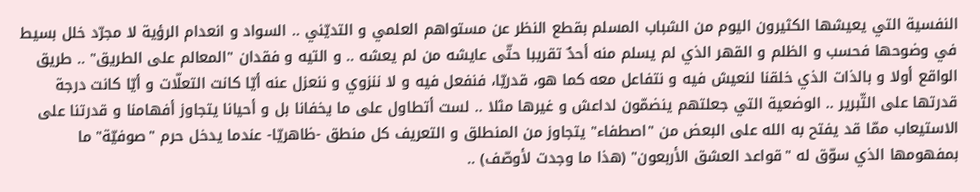النفسية التي يعيشها الكثيرون اليوم من الشباب المسلم بقطع النظر عن مستواهم العلمي و التديّني .. السواد و انعدام الرؤية لا مجرّد خلل بسيط في وضوحها فحسب و الظلم و القهر الذي لم يسلم منه أحدٌ تقريبا حتّى عايشه من لم يعشه .. و التيه و فقدان "المعالم على الطريق" .. طريق الواقع أولا و بالذات الذي خلقنا لنعيش فيه و نتفاعل معه كما هو، قدريّا، فنفعل فيه و لا ننزوي و ننعزل عنه أيّا كانت التعلّات و أيّا كانت درجة قدرتها على التّبرير .. الوضعية التي جعلتهم ينضمّون لداعش و غيرها مثلا .. لست أتطاول على ما يخفانا بل و أحيانا يتجاوز أفهامنا و قدرتنا على الاستيعاب ممّا قد يفتح به الله على البعض من "اصطفاء" يتجاوز من المنطلق و التعريف كل منطق -ظاهريّا- عندما يدخل حرم "صوفيّة" ما بمفهومها الذي سوّق له "قواعد العشق الأربعون" (هذا ما وجدت لأوصّف) ..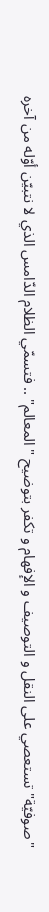"صوفيّة" تستعصي على النقل و التوصيف و الإفهام و تكفر بتوضيح "المعالم" .. فتسمّي الظلام الدّامس الذي لا نتبيّن أوّله من آخره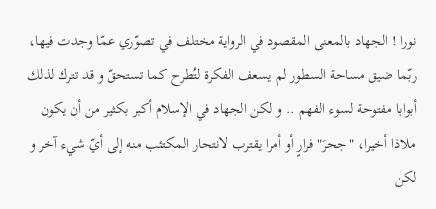نورا ! الجهاد بالمعنى المقصود في الرواية مختلف في تصوّري عمّا وجدت فيها، ربّما ضيق مساحة السطور لم يسعف الفكرة لتُطرح كما تستحقّ و قد تترك لذلك أبوابا مفتوحة لسوء الفهم .. و لكن الجهاد في الإسلام أكبر بكثير من أن يكون ملاذا أخيرا، "جحرَ" فرارٍ أو أمرا يقترب لانتحار المكتئب منه إلى أيّ شيء آخر و لكن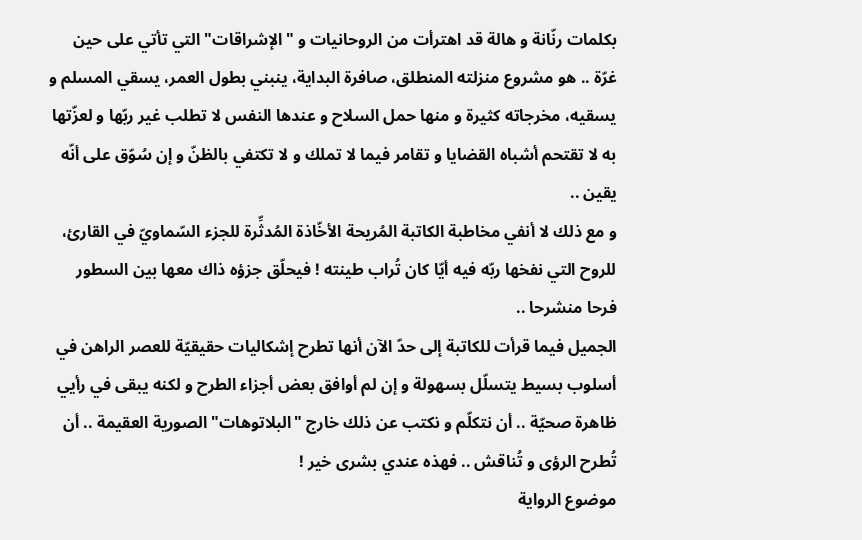بكلمات رنّانة و هالة قد اهترأت من الروحانيات و "الإشراقات" التي تأتي على حين غرّة .. هو مشروع منزلته المنطلق، صافرة البداية، ينبني بطول العمر، يسقي المسلم و يسقيه، مخرجاته كثيرة و منها حمل السلاح و عندها النفس لا تطلب غير ربّها و لعزّتها به لا تقتحم أشباه القضايا و تقامر فيما لا تملك و لا تكتفي بالظنّ و إن سُوّق على أنّه يقين ..
و مع ذلك لا أنفي مخاطبة الكاتبة المُريحة الأخّاذة المُدثِّرة للجزء السّماويّ في القارئ، للروح التي نفخها ربّه فيه أيّا كان تُراب طينته ! فيحلّق جزؤه ذاك معها بين السطور فرحا منشرحا ..
الجميل فيما قرأت للكاتبة إلى حدّ الآن أنها تطرح إشكاليات حقيقيّة للعصر الراهن في أسلوب بسيط يتسلّل بسهولة و إن لم أوافق بعض أجزاء الطرح و لكنه يبقى في رأيي ظاهرة صحيّة .. أن نتكلّم و نكتب عن ذلك خارج "البلاتوهات" الصورية العقيمة .. أن تُطرح الرؤى و تُناقش .. فهذه عندي بشرى خير !
موضوع الرواية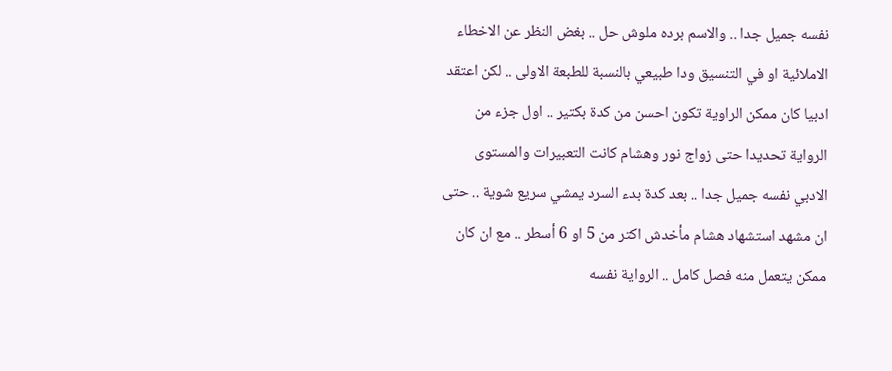نفسه جميل جدا .. والاسم برده ملوش حل .. بغض النظر عن الاخطاء الاملائية او في التنسيق ودا طبيعي بالنسبة للطبعة الاولى .. لكن اعتقد ادبيا كان ممكن الراوية تكون احسن من كدة بكتير .. اول جزء من الرواية تحديدا حتى زواج نور وهشام كانت التعبيرات والمستوى الادبي نفسه جميل جدا .. بعد كدة بدء السرد يمشي سريع شوية .. حتى ان مشهد استشهاد هشام مأخدش اكتر من 5 او 6 أسطر .. مع ان كان ممكن يتعمل منه فصل كامل .. الرواية نفسه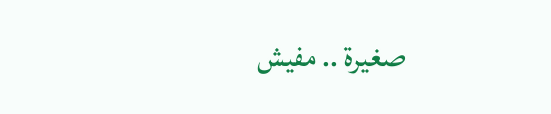صغيرة .. مفيش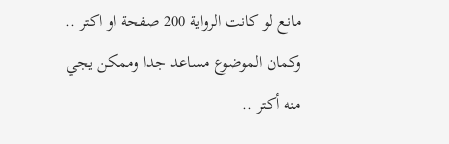مانع لو كانت الرواية 200 صفحة او اكتر .. وكمان الموضوع مساعد جدا وممكن يجي منه أكتر ..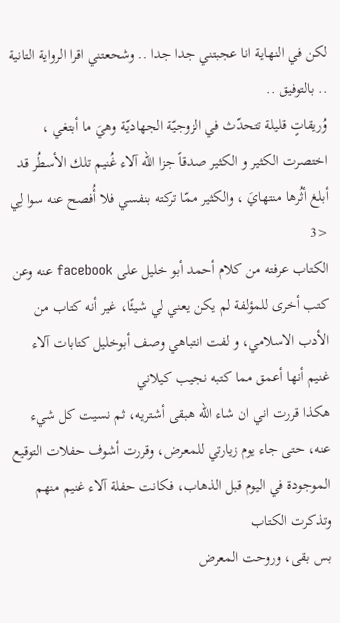لكن في النهاية انا عجبتني جدا جدا .. وشحعتني اقرا الرواية التانية .. بالتوفيق ..
وُريقاتٍ قليلة تتحدّث في الزوجيّة الجهاديّة وهيَ ما أبتغي ، اختصرت الكثير و الكثير صدقاً جزا الله آلاء غُنيم تلك الأسطُر قد أبلغ أثُرها منتهايَ ، والكثير ممّا تركته بنفسي فلا أُفصح عنه سوا لِي <3
الكتاب عرفته من كلام أحمد أبو خليل على facebook عنه وعن كتب أخرى للمؤلفة لم يكن يعني لي شيئًا، غير أنه كتاب من الأدب الاسلامي، و لفت انتباهي وصف أبوخليل كتابات آلاء غنيم أنها أعمق مما كتبه نجيب كيلاني
هكذا قررت اني ان شاء الله هبقى أشتريه، ثم نسيت كل شيء عنه، حتى جاء يوم زيارتي للمعرض، وقررت أشوف حفلات التوقيع الموجودة في اليوم قبل الذهاب، فكانت حفلة آلاء غنيم منهم وتذكرت الكتاب
بس بقى، وروحت المعرض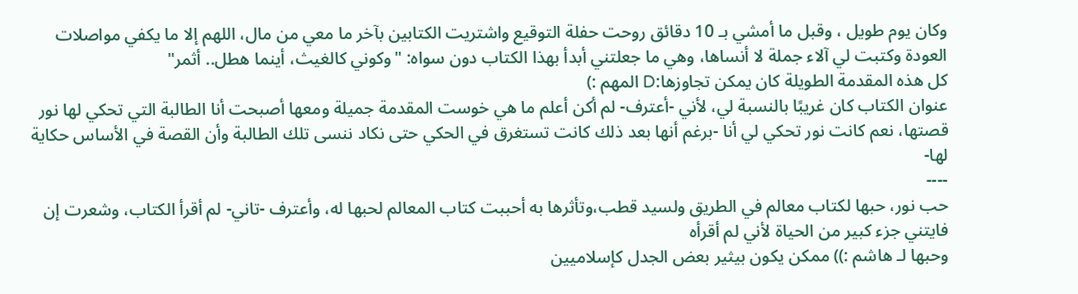وكان يوم طويل ، وقبل ما أمشي بـ 10 دقائق روحت حفلة التوقيع واشتريت الكتابين بآخر ما معي من مال، اللهم إلا ما يكفي مواصلات العودة وكتبت لي آلاء جملة لا أنساها، وهي ما جعلتني أبدأ بهذا الكتاب دون سواه: "وكوني كالغيث، أينما هطل.. أثمر"
كل هذه المقدمة الطويلة كان يمكن تجاوزها:D المهم :)
عنوان الكتاب كان غريبًا بالنسبة لي، لأني -أعترف- لم أكن أعلم ما هي خوست المقدمة جميلة ومعها أصبحت أنا الطالبة التي تحكي لها نور قصتها، نعم كانت نور تحكي لي أنا -برغم أنها بعد ذلك كانت تستغرق في الحكي حتى نكاد ننسى تلك الطالبة وأن القصة في الأساس حكاية لها-
----
حب نور، حبها لكتاب معالم في الطريق ولسيد قطب،وتأثرها به أحببت كتاب المعالم لحبها له، وأعترف -تاني- لم أقرأ الكتاب، وشعرت إن فايتني جزء كبير من الحياة لأني لم أقرأه
وحبها لـ هاشم :)) ممكن يكون بيثير بعض الجدل كإسلاميين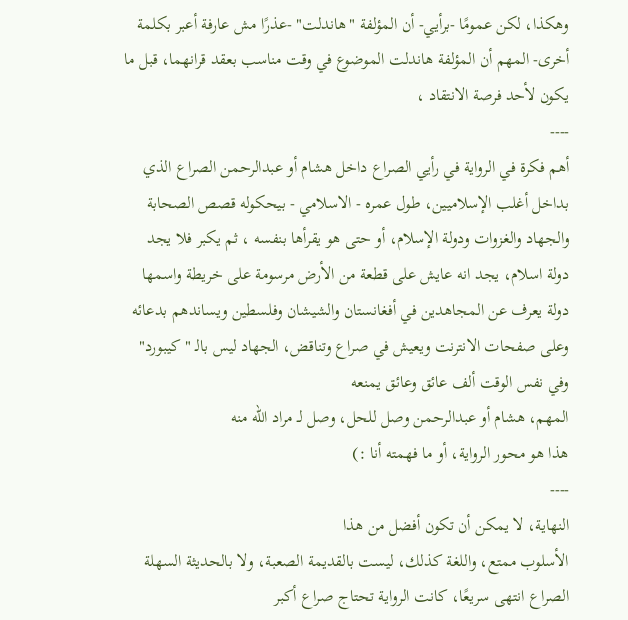وهكذا، لكن عمومًا -برأيي- أن المؤلفة "هاندلت" -عذرًا مش عارفة أعبر بكلمة أخرى- المهم أن المؤلفة هاندلت الموضوع في وقت مناسب بعقد قرانهما، قبل ما يكون لأحد فرصة الانتقاد ،
----
أهم فكرة في الرواية في رأيي الصراع داخل هشام أو عبدالرحمن الصراع الذي بداخل أغلب الإسلاميين، طول عمره - الاسلامي - بيحكوله قصص الصحابة والجهاد والغزوات ودولة الإسلام، أو حتى هو يقرأها بنفسه ، ثم يكبر فلا يجد دولة اسلام، يجد انه عايش على قطعة من الأرض مرسومة على خريطة واسمها دولة يعرف عن المجاهدين في أفغانستان والشيشان وفلسطين ويساندهم بدعائه وعلى صفحات الانترنت ويعيش في صراع وتناقض، الجهاد ليس بالـ "كيبورد" وفي نفس الوقت ألف عائق وعائق يمنعه
المهم، هشام أو عبدالرحمن وصل للحل، وصل لـ مراد الله منه
هذا هو محور الرواية، أو ما فهمته أنا :)
----
النهاية، لا يمكن أن تكون أفضل من هذا
الأسلوب ممتع، واللغة كذلك، ليست بالقديمة الصعبة، ولا بالحديثة السهلة الصراع انتهى سريعًا، كانت الرواية تحتاج صراع أكبر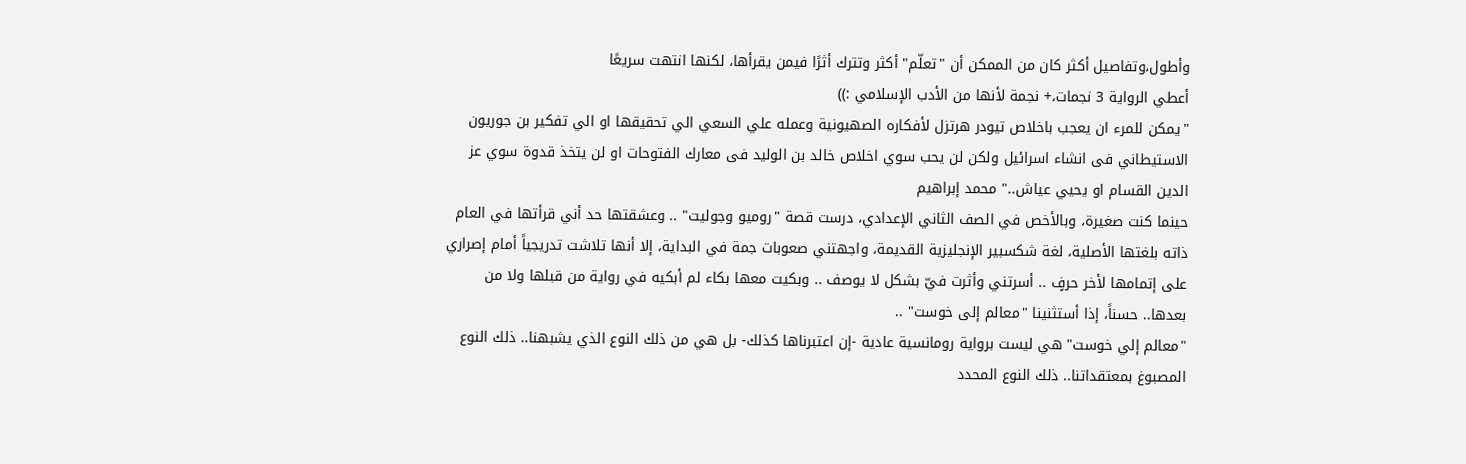وأطول،وتفاصيل أكثر كان من الممكن أن "تعلّم" أكثر وتترك أثرًا فيمن يقرأها، لكنها انتهت سريعًا
أعطي الرواية 3 نجمات،+ نجمة لأنها من الأدب الإسلامي :))
"يمكن للمرء ان يعجب باخلاص تيودر هرتزل لأفكاره الصهيونية وعمله علي السعي الي تحقيقها او الي تفكير بن جوريون الاستيطاني فى انشاء اسرائيل ولكن لن يحب سوي اخلاص خالد بن الوليد فى معارك الفتوحات او لن يتخذ قدوة سوي عز الدين القسام او يحيي عياش.." محمد إبراهيم
حينما كنت صغيرة، وبالأخص في الصف الثاني الإعدادي، درست قصة "روميو وجوليت" .. وعشقتها حد أني قرأتها في العام ذاته بلغتها الأصلية، لغة شكسبير الإنجليزية القديمة، واجهتني صعوبات جمة في البداية، إلا أنها تلاشت تدريجياً أمام إصراري على إتمامها لأخر حرفٍ .. أسرتني وأثرت فيّ بشكل لا يوصف .. وبكيت معها بكاء لم أبكيه في رواية من قبلها ولا من بعدها.. حسناً، إذا أستثنينا "معالم إلى خوست" ..
"معالم إلي خوست" هي ليست برواية رومانسية عادية -إن اعتبرناها كذلك- بل هي من ذلك النوع الذي يشبهنا.. ذلك النوع المصبوغ بمعتقداتنا.. ذلك النوع المحدد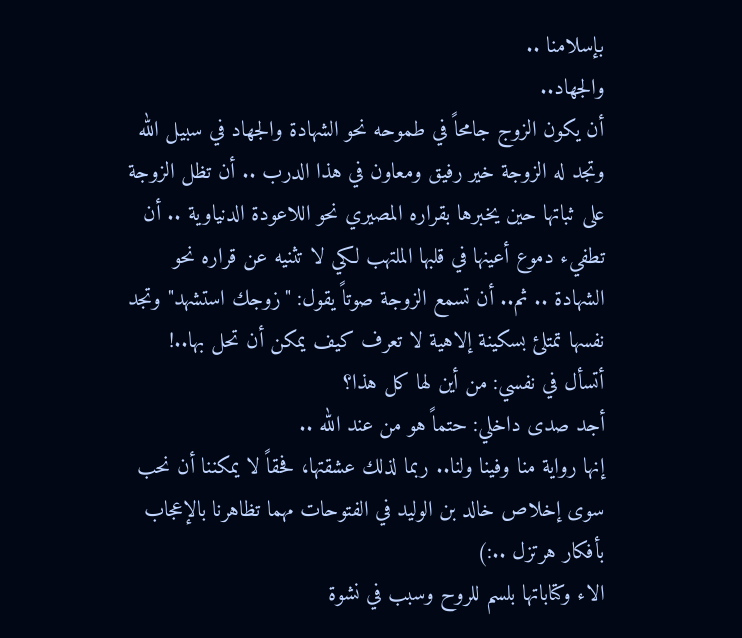بإسلامنا ..
والجهاد..
أن يكون الزوج جامحاً في طموحه نحو الشهادة والجهاد في سبيل الله وتجد له الزوجة خير رفيق ومعاون في هذا الدرب .. أن تظل الزوجة على ثباتها حين يخبرها بقراره المصيري نحو اللاعودة الدنياوية .. أن تطفيء دموع أعينها في قلبها الملتهب لكي لا تثنيه عن قراره نحو الشهادة .. ثم.. أن تسمع الزوجة صوتاً يقول: "زوجك استشهد" وتجد نفسها تمتلئ بسكينة إلاهية لا تعرف كيف يمكن أن تحل بها..!
أتسأل في نفسي: من أين لها كل هذا؟
أجد صدى داخلي: حتماً هو من عند الله ..
إنها رواية منا وفينا ولنا.. ربما لذلك عشقتها، فحقاً لا يمكننا أن نحب سوى إخلاص خالد بن الوليد في الفتوحات مهما تظاهرنا بالإعجاب بأفكار هرتزل ..:)
الاء وكتاباتها بلسم للروح وسبب في نشوة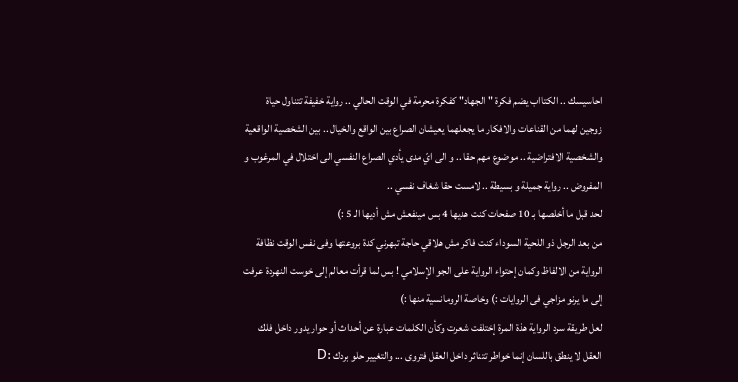احاسيسك .. الكتااب يضم فكرة "الجهاد" كفكرة محرمة في الوقت الحالي .. رواية خفيفة تتناول حياة زوجين لهما من القناعات والافكار ما يجعلهما يعيشان الصراع بين الواقع والخيال .. بين الشخصية الواقعية والشخصية الافتراضية .. موضوع مهم حقا .. و الى ايّ مدى يأدي الصراع النفسي الى اختلال في المرغوب و المفروض .. رواية جميلة و بسيطة .. لامست حقا شغاف نفسي ..
لحد قبل ما أخلصها بـ 10 صفحات كنت هديها 4 بس مينفعش مش أديها الـ 5 :)
من بعد الرجل ذو اللحية السوداء كنت فاكر مش هلاقي حاجة تبهرني كدة بروعتها وفى نفس الوقت نظافة الرواية من الالفاظ وكمان إحتواء الرواية على الجو الإسلامي ! بس لما قرأت معالم إلى خوست النهردة عرفت إلى ما يرنو مزاجي فى الروايات :) وخاصة الرومانسية منها :)
لعل طريقة سرد الرواية هذة المرة إختلفت شعرت وكأن الكلمات عبارة عن أحداث أو حوار يدور داخل فلك العقل لا ينطق باللسان إنما خواطر تتناثر داخل العقل فتروى ... والتغيير حلو بردك :D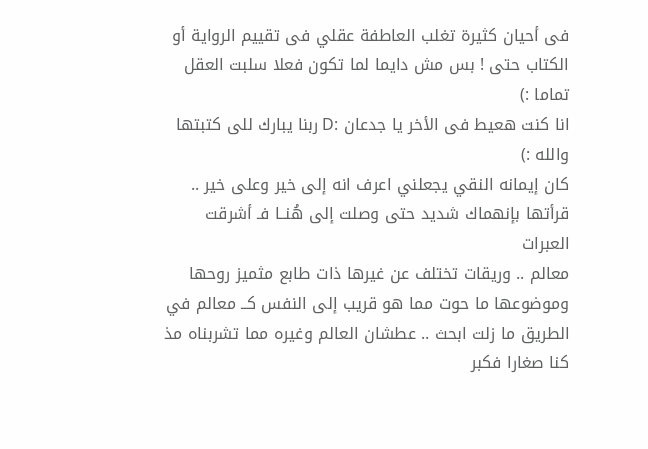فى أحيان كثيرة تغلب العاطفة عقلي فى تقييم الرواية أو الكتاب حتى ! بس مش دايما لما تكون فعلا سلبت العقل تماما :)
انا كنت هعيط فى الأخر يا جدعان :D ربنا يبارك للى كتبتها والله :)
كان إيمانه النقي يجعلني اعرف انه إلى خير وعلى خير .. قرأتها بإنهماك شديد حتى وصلت إلى هُنــا فـ أشرقت العبرات
معالم .. وريقات تختلف عن غيرها ذات طابع مثميز روحها وموضوعها ما حوت مما هو قريب إلى النفس كــ معالم في الطريق ما زلت ابحث .. عطشان العالم وغيره مما تشربناه مذ كنا صغارا فكبر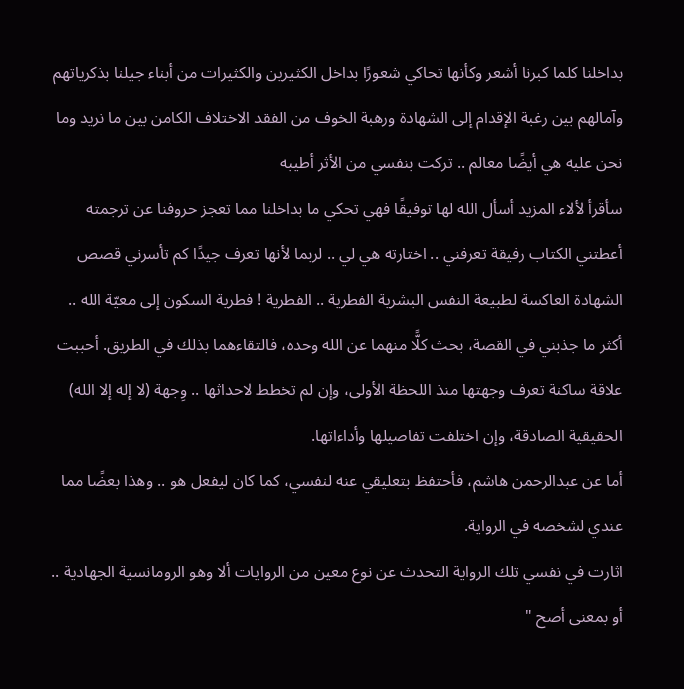بداخلنا كلما كبرنا أشعر وكأنها تحاكي شعورًا بداخل الكثيرين والكثيرات من أبناء جيلنا بذكرياتهم وآمالهم بين رغبة الإقدام إلى الشهادة ورهبة الخوف من الفقد الاختلاف الكامن بين ما نريد وما نحن عليه هي أيضًا معالم .. تركت بنفسي من الأثر أطيبه
سأقرأ لألاء المزيد أسأل الله لها توفيقًا فهي تحكي ما بداخلنا مما تعجز حروفنا عن ترجمته
أعطتني الكتاب رفيقة تعرفني .. اختارته هي لي .. لربما لأنها تعرف جيدًا كم تأسرني قصص الشهادة العاكسة لطبيعة النفس البشرية الفطرية .. الفطرية ! فطرية السكون إلى معيّة الله ..
أكثر ما جذبني في القصة، بحث كلًّا منهما عن الله وحده، فالتقاءهما بذلك في الطريق. أحببت علاقة ساكنة تعرف وجهتها منذ اللحظة الأولى، وإن لم تخطط لاحداثها .. وِجهة (لا إله إلا الله) الحقيقية الصادقة، وإن اختلفت تفاصيلها وأداءاتها.
أما عن عبدالرحمن هاشم، فأحتفظ بتعليقي عنه لنفسي، كما كان ليفعل هو .. وهذا بعضًا مما عندي لشخصه في الرواية.
اثارت في نفسي تلك الرواية التحدث عن نوع معين من الروايات ألا وهو الرومانسية الجهادية .. أو بمعنى أصح "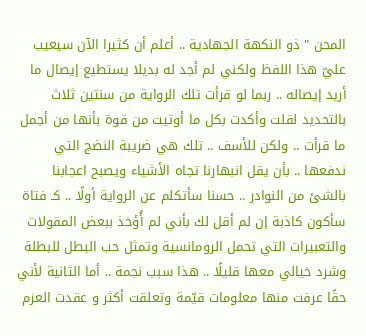المحن " ذو النكهة الجهادية .. أعلم أن كثيرا الآن سيعيب عليّ هذا اللفظ ولكني لم أجد له بديلا يستطيع إيصال ما أريد إيصاله .. ربما لو قرأت تلك الرواية من سنتين ثلاث بالتحديد لقلت وأكدت بكل ما أوتيت من قوة بأنها من أجمل ما قرأت .. ولكن للأسف .. تلك هي ضريبة النضج التي ندفعها .. بأن يقل انبهارنا تجاه الأشياء ويصبح اعجابنا بالشئ من النوادر .. حسنا سأتكلم عن الرواية أولًا .. كـ فتاة سأكون كاذبة إن لم أقل لك بأني لم أُؤخذ ببعض المقولات والتعبيرات التي تحمل الرومانسية وتمثل حب البطل للبطلة وشرد خيالي معها قليلًا .. هذا سبب نجمة .. أما الثانية لأني حقًا عرفت منها معلومات قيّمة وتعلقت أكثر و عقدت العزم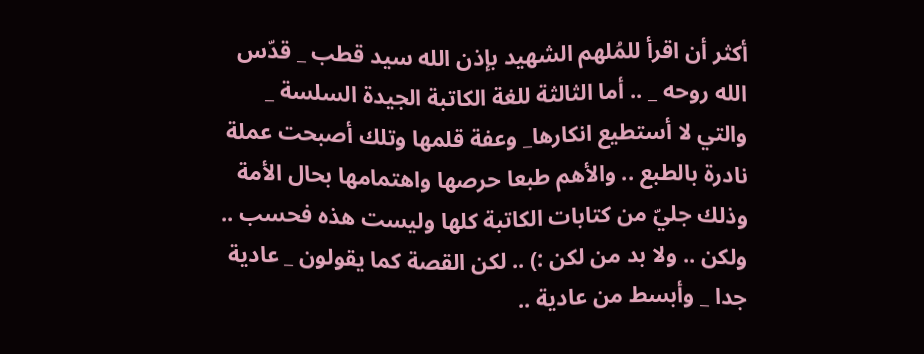أكثر أن اقرأ للمُلهم الشهيد بإذن الله سيد قطب _ قدّس الله روحه _ .. أما الثالثة للغة الكاتبة الجيدة السلسة _ والتي لا أستطيع انكارها_ وعفة قلمها وتلك أصبحت عملة نادرة بالطبع .. والأهم طبعا حرصها واهتمامها بحال الأمة وذلك جليّ من كتابات الكاتبة كلها وليست هذه فحسب .. ولكن .. ولا بد من لكن :) .. لكن القصة كما يقولون _ عادية جدا _ وأبسط من عادية ..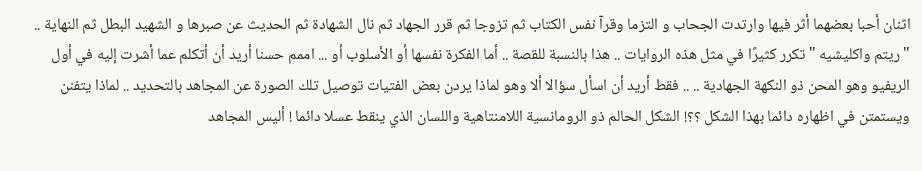اثنان أحبا بعضهما أثر فيها وارتدت الجحاب و التزما وقرآ نفس الكتاب ثم تزوجا ثم قرر الجهاد ثم نال الشهادة ثم الحديث عن صبرها و الشهيد البطل ثم النهاية .. " ريتم واكليشيه " تكرر كثيرًا في مثل هذه الروايات .. هذا بالنسبة للقصة .. أما الفكرة نفسها أو الأسلوب أو ... اممم حسنا أريد أن أتكلم عما أشرت إليه في أول الريفيو وهو المحن ذو النكهة الجهادية .. .. فقط أريد أن اسأل سؤالا ألا وهو لماذا يردن بعض الفتيات توصيل تلك الصورة عن المجاهد بالتحديد .. لماذا يتفنن ويستمتن في اظهاره دائما بهذا الشكل ؟؟! الشكل الحالم ذو الرومانسية اللامنتاهية واللسان الذي ينقط عسلا دائما ! أليس المجاهد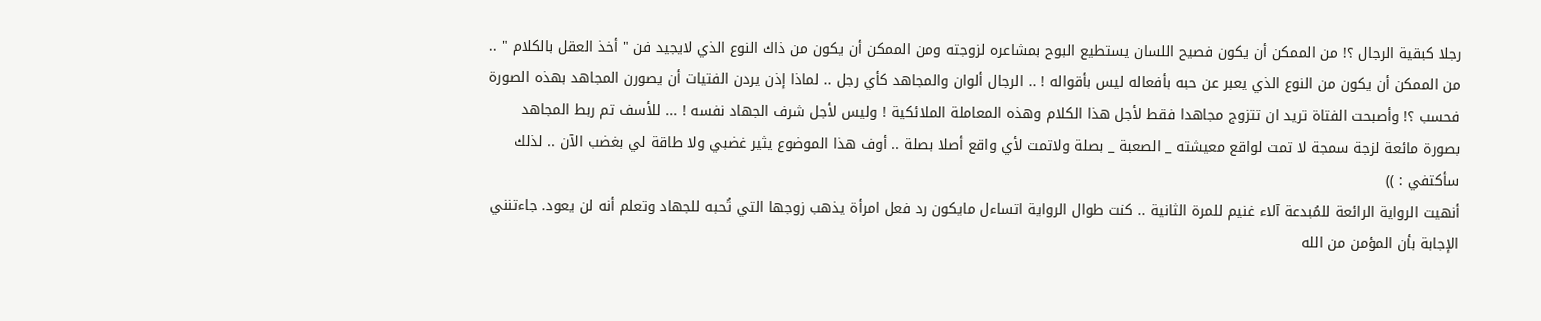رجلا كبقية الرجال ؟! من الممكن أن يكون فصيح اللسان يستطيع البوح بمشاعره لزوجته ومن الممكن أن يكون من ذاك النوع الذي لايجيد فن " أخذ العقل بالكلام " .. من الممكن أن يكون من النوع الذي يعبر عن حبه بأفعاله ليس بأقواله ! .. الرجال ألوان والمجاهد كأي رجل .. لماذا إذن يردن الفتيات أن يصورن المجاهد بهذه الصورة فحسب ؟! وأصبحت الفتاة تريد ان تتزوج مجاهدا فقط لأجل هذا الكلام وهذه المعاملة الملائكية ! وليس لأجل شرف الجهاد نفسه ! ... للأسف تم ربط المجاهد بصورة مائعة لزجة سمجة لا تمت لواقع معيشته _ الصعبة _ بصلة ولاتمت لأي واقع أصلا بصلة .. أوف هذا الموضوع يثير غضبي ولا طاقة لي بغضب الآن .. لذلك سأكتفي : ))
أنهيت الرواية الرائعة للمُبدعة آلاء غنيم للمرة الثانية .. كنت طوال الرواية اتساءل مايكون رد فعل امرأة يذهب زوجها التي تُحبه للجهاد وتعلم أنه لن يعود. جاءتنني الإجابة بأن المؤمن من الله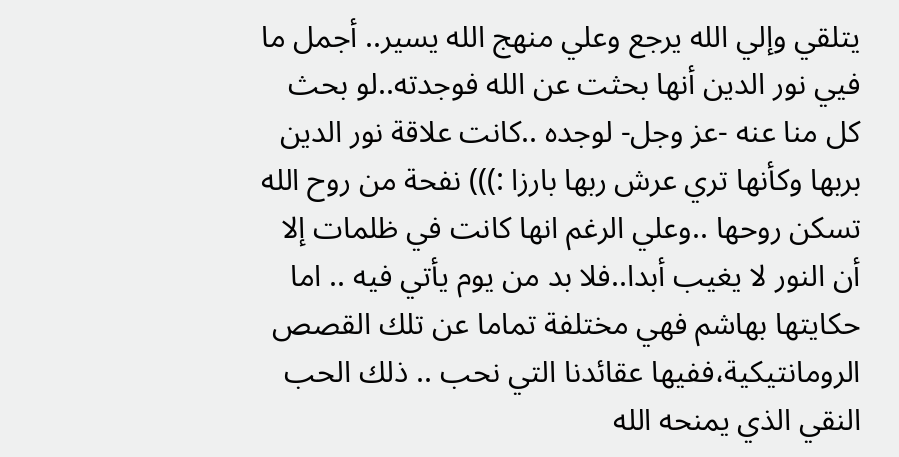يتلقي وإلي الله يرجع وعلي منهج الله يسير.. أجمل ما فيي نور الدين أنها بحثت عن الله فوجدته..لو بحث كل منا عنه -عز وجل- لوجده ..كانت علاقة نور الدين بربها وكأنها تري عرش ربها بارزا :))) نفحة من روح الله تسكن روحها ..وعلي الرغم انها كانت في ظلمات إلا أن النور لا يغيب أبدا..فلا بد من يوم يأتي فيه .. اما حكايتها بهاشم فهي مختلفة تماما عن تلك القصص الرومانتيكية،ففيها عقائدنا التي نحب .. ذلك الحب النقي الذي يمنحه الله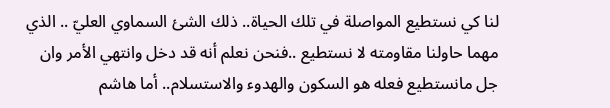لنا كي نستطيع المواصلة في تلك الحياة.. ذلك الشئ السماوي العليّ .. الذي مهما حاولنا مقاومته لا نستطيع ..فنحن نعلم أنه قد دخل وانتهي الأمر وان جل مانستطيع فعله هو السكون والهدوء والاستسلام.. أما هاشم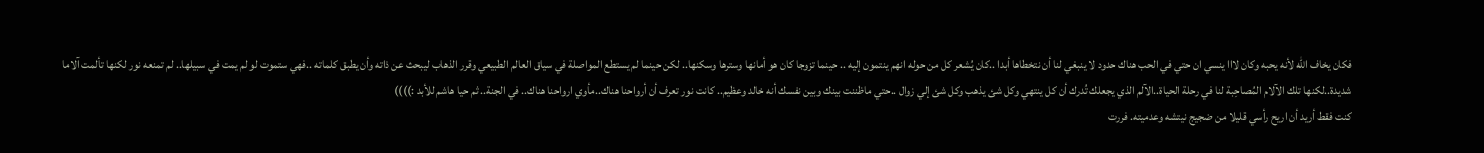فكان يخاف الله لأنه يحبه وكان لااا ينسي ان حتي في الحب هناك حدود لا ينبغي لنا أن نتخطاها أبدا ..كان يُشعر كل من حوله انهم ينتمون إليه .. حينما تزوجا كان هو أمانها وسترها وسكنها.. لكن حينما لم يستطع المواصلة في سياق العالم الطبيعي وقرر الذهاب ليبحث عن ذاته وأن يطبق كلماته ..فهي ستموت لو لم يمت في سبيلها.. لم تمنعه نور لكنها تألمت آلاما شديدة..لكنها تلك الآلام المُصاحِبة لنا في رحلة الحياة..الآلم الذي يجعلك تُدرك أن كل ينتهي وكل شئ يذهب وكل شئ إلي زوال ..حتي ماظننت بينك وبين نفسك أنه خالد وعظيم.. كانت نور تعرف أن أرواحنا هناك..مأوي ارواحنا هناك.. في الجنة.. ثم حيا هاشم للأبد :))))
كنت فقط أريد أن اريح رأسي قليلا من ضجيج نيتشه وعدميته. فررت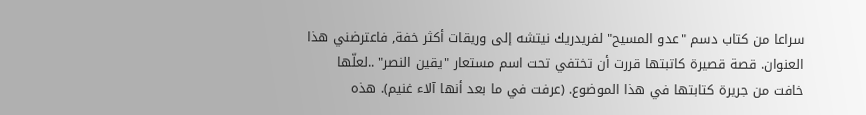سراعا من كتاب دسم "عدو المسيح" لفريدريك نيتشه إلى وريقات أكثر خفة, فاعترضني هذا العنوان. قصة قصيرة كاتبتها قررت أن تختفي تحت اسم مستعار "يقين النصر" ..لعلّها خافت من جريرة كتابتها في هذا الموضوع. (عرفت في ما بعد أنها آلاء غنيم). هذه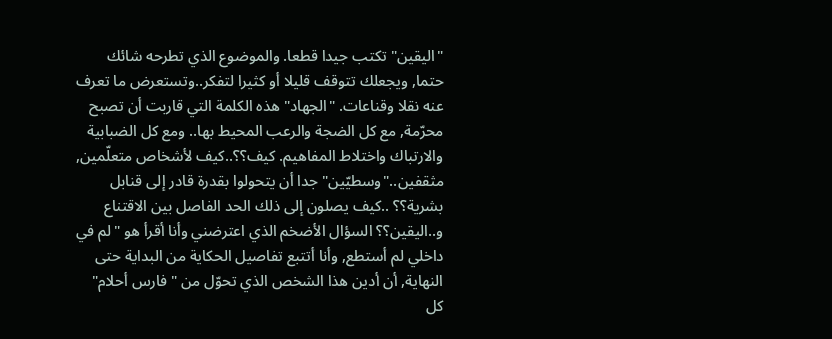"اليقين" تكتب جيدا قطعا. والموضوع الذي تطرحه شائك حتما, ويجعلك تتوقف قليلا أو كثيرا لتفكر..وتستعرض ما تعرف عنه نقلا وقناعات. "الجهاد" هذه الكلمة التي قاربت أن تصبح محرّمة, مع كل الضجة والرعب المحيط بها.. ومع كل الضبابية والارتباك واختلاط المفاهيم. كيف؟؟..كيف لأشخاص متعلّمين, مثقفين.."وسطيّين" جدا أن يتحولوا بقدرة قادر إلى قنابل بشرية؟؟ ..كيف يصلون إلى ذلك الحد الفاصل بين الاقتناع و..اليقين؟؟ السؤال الأضخم الذي اعترضني وأنا أقرأ هو "لم في داخلي لم أستطع, وأنا أتتبع تفاصيل الحكاية من البداية حتى النهاية, أن أدين هذا الشخص الذي تحوّل من "فارس أحلام" كل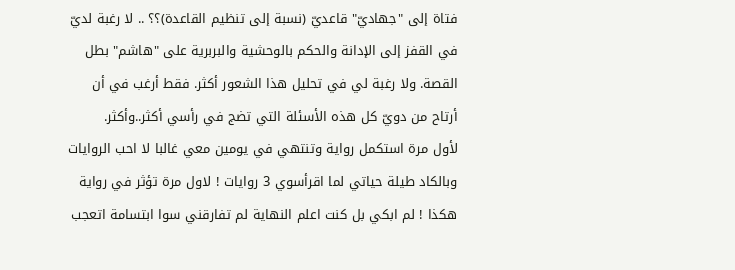فتاة إلى "جهاديّ" قاعديّ (نسبة إلى تنظيم القاعدة)؟؟ .. لا رغبة لديّ في القفز إلى الإدانة والحكم بالوحشية والبربرية على "هاشم" بطل القصة. ولا رغبة لي في تحليل هذا الشعور أكثر. فقط أرغب في أن أرتاح من دويّ كل هذه الأسئلة التي تضج في رأسي أكثر..وأكثر.
لأول مرة استكمل رواية وتنتهي في يومين معي غالبا لا احب الروايات وبالكاد طيلة حياتي لما اقرأسوي 3 روايات ! لاول مرة تؤثر في رواية هكذا ! لم ابكي بل كنت اعلم النهاية لم تفارقني سوا ابتسامة اتعجب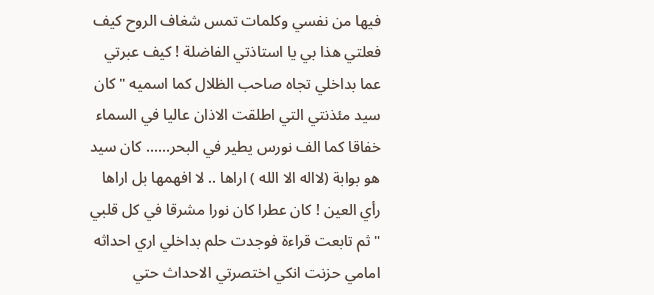فيها من نفسي وكلمات تمس شغاف الروح كيف فعلتي هذا بي يا استاذتي الفاضلة ! كيف عبرتي عما بداخلي تجاه صاحب الظلال كما اسميه "كان سيد مئذنتي التي اطلقت الاذان عاليا في السماء خفاقا كما الف نورس يطير في البحر...... كان سيد هو بوابة (لااله الا الله ) اراها .. لا افهمها بل اراها رأي العين ! كان عطرا كان نورا مشرقا في كل قلبي " ثم تابعت قراءة فوجدت حلم بداخلي اري احداثه امامي حزنت انكي اختصرتي الاحداث حتي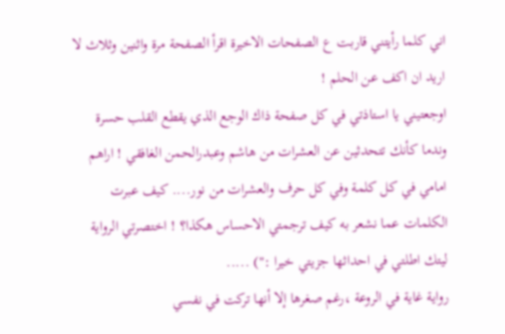اني كلما رأيتني قاربت ع الصفحات الاخيرة اقرأ الصفحة مرة واثنين وثلاث لا اريد ان اكف عن الحلم !
اوجعتيني يا استاذتي في كل صفحة ذاك الوجع الذي يقطع القلب حسرة وندما كأنك تتحدثين عن العشرات من هاشم وعبدرالحمن الغافقي ! اراهم امامي في كل كلمة وفي كل حرف والعشرات من نور.... كيف عبرت الكلمات عما نشعر به كيف ترجمتي الاحساس هكذا؟ ! اختصرتي الرواية ليتك اطلتي في احداثها جزيتي خيرا :") .....
رواية غاية في الروعة ،رغم صغرها إلا أنها تركت في نفسي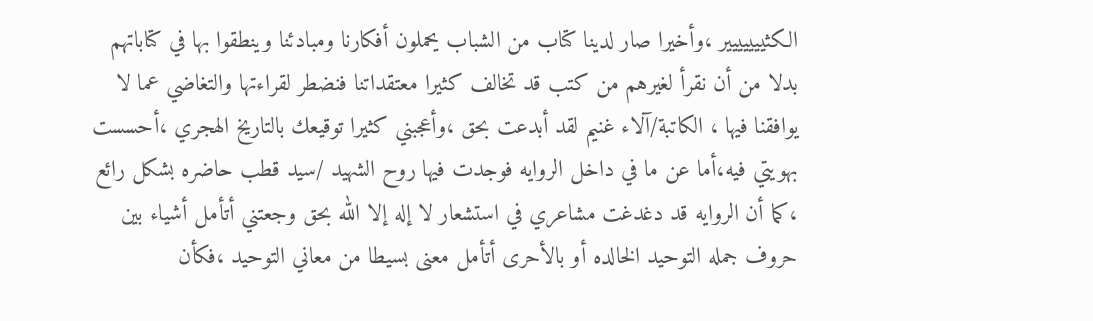الكثييييييير ،وأخيرا صار لدينا كتاب من الشباب يحملون أفكارنا ومبادئنا وينطقوا بها في كتاباتهم بدلا من أن نقرأ لغيرهم من كتب قد تخالف كثيرا معتقداتنا فنضطر لقراءتها والتغاضي عما لا يوافقنا فيها ، الكاتبة/آلاء غنيم لقد أبدعت بحق ،وأعجبني كثيرا توقيعك بالتاريخ الهجري ،أحسست بهويتي فيه،أما عن ما في داخل الروايه فوجدت فيها روح الشهيد /سيد قطب حاضره بشكل رائع ،كما أن الروايه قد دغدغت مشاعري في استشعار لا إله إلا الله بحق وجعتني أتأمل أشياء بين حروف جمله التوحيد الخالده أو بالأحرى أتأمل معنى بسيطا من معاني التوحيد ،فكأن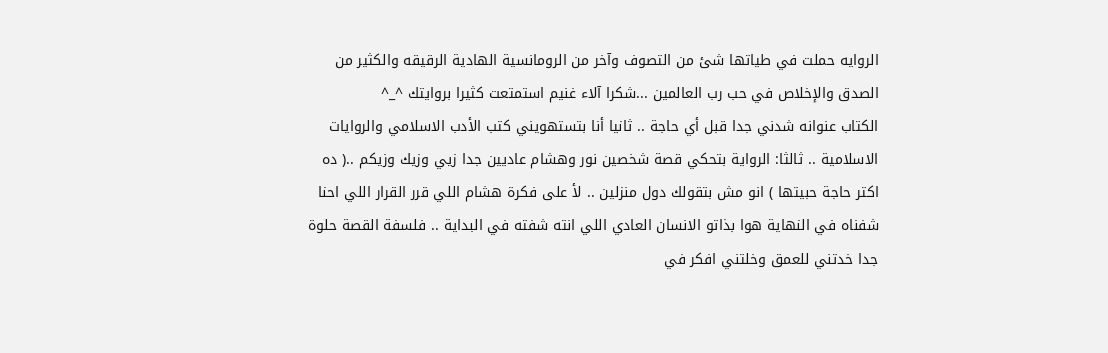الروايه حملت في طياتها شئ من التصوف وآخر من الرومانسية الهادية الرقيقه والكثير من الصدق والإخلاص في حب رب العالمين ...شكرا آلاء غنيم استمتعت كثيرا بروايتك ^_^
الكتاب عنوانه شدني جدا قبل أي حاجة .. ثانيا أنا بتستهويني كتب الأدب الاسلامي والروايات الاسلامية .. ثالثا: الرواية بتحكي قصة شخصين نور وهشام عاديين جدا زيي وزيك وزيكم ..( ده اكتر حاجة حبيتها ) انو مش بتقولك دول منزلين .. لأ على فكرة هشام اللي قرر القرار اللي احنا شفناه في النهاية هوا بذاتو الانسان العادي اللي انته شفته في البداية .. فلسفة القصة حلوة جدا خدتني للعمق وخلتني افكر في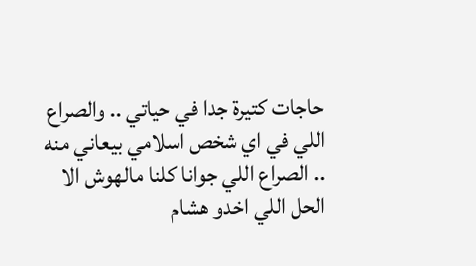حاجات كتيرة جدا في حياتي .. والصراع اللي في اي شخص اسلامي بيعاني منه .. الصراع اللي جوانا كلنا مالهوش الا الحل اللي اخدو هشام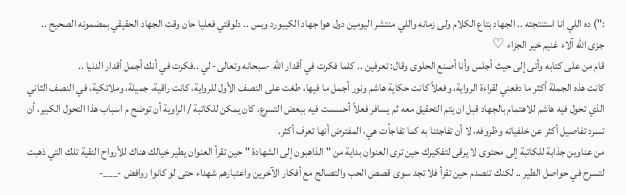:") ده اللي انا استنتجته .. الجهاد بتاع الكلام ولى زمانه واللي منتشر اليومين دول هوا جهاد الكيبورد وبس .. دلوقتي فعليا حان وقت الجهاد الحقيقي بمضمونه الصحيح .. جزى الله آلاء غنيم خير الجزاء ♡
قام من على كتابه وأتى إلى حيث أجلس وأنا أصنع الحلوى وقال: تعرفين .. كلما فكرت في أقدار الله -سبحانه وتعالى- لي ..فكرت في أنك أجمل أقدار الدنيا ..
كانت هذه الجملة أكثر ما دفعني لقراءة الرواية، وفعلاً كانت حكاية هاشم ونور أجمل ما فيها، طغت على النصف الأول للرواية، كانت راقية، جميلة، وملائكية، في النصف الثاني الذي تحول فيه هاشم للاهتمام بالجهاد قبل ان يتم التحقيق معه ثم يسافر فعلاً أحسست فيه ببعض التسرع، كان يمكن للكاتبة / الراوية أن توضح م اسباب هذا التحول الكبير، أن تسرد تفاصيل أكثر عن خلفياته وظروفه، لا أن تفاجئنا به كما تفاجأت هي، المفترض أنها تعرف أكثر.
من عناوين جذابة للكاتبة إلى محتوى لا يرقى لتفكيرك حين ترى العنوان بداية من " الذاهبون إلى الشهادة " حين تقرأ العنوان يطير خيالك هناك للأرواح النقية تلك التي ذهبت لتسرح في حواصل الطير .. لكنك تنصدم حين تقرأ فلا تجد سوى قصص الحب والتصالح مع أفكار الآخرين واعتبارهم شهداء حتى لو كانوا روافض -___-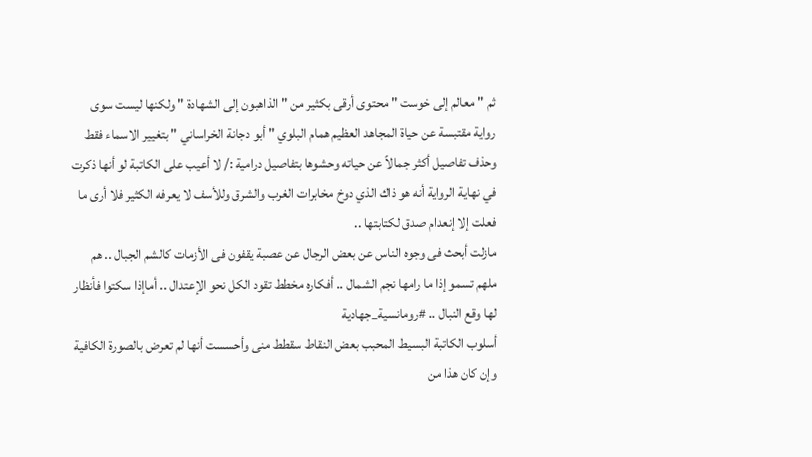ثم " معالم إلى خوست " محتوى أرقى بكثير من " الذاهبون إلى الشهادة " ولكنها ليست سوى رواية مقتبسة عن حياة المجاهد العظيم همام البلوي " أبو دجانة الخراساني " بتغيير الاسماء فقط وحذف تفاصيل أكثر جمالاً عن حياته وحشوها بتفاصيل درامية :/ لا أعيب على الكاتبة لو أنها ذكرت في نهاية الرواية أنه هو ذاك الذي دوخ مخابرات الغرب والشرق وللأسف لا يعرفه الكثير فلا أرى ما فعلت إلا إنعدام صدق لكتابتها ..
مازلت أبحث فى وجوه الناس عن بعض الرجال عن عصبة يقفون فى الأزمات كالشم الجبال .. هم ملهم تسمو إذا ما رامها نجم الشمال .. أفكاره مخطط تقود الكل نحو الإعتدال .. أماإذا سكتوا فأنظار لها وقع النبال .. #رومانسية_جهادية
أسلوب الكاتبة البسيط المحبب بعض النقاط سقطط منى وأحسست أنها لم تعرض بالصورة الكافية وإن كان هذا من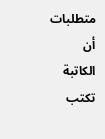متطلبات أن الكاتبة تكتب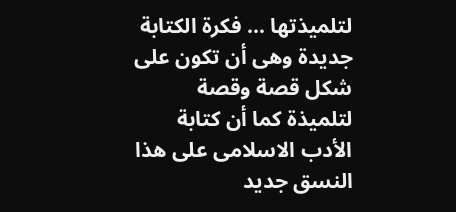لتلميذتها ... فكرة الكتابة جديدة وهى أن تكون على شكل قصة وقصة لتلميذة كما أن كتابة الأدب الاسلامى على هذا النسق جديد